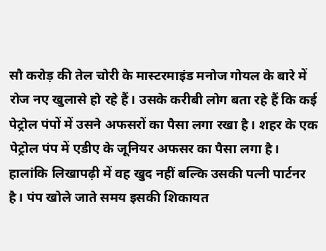सौ करोड़ की तेल चोरी के मास्टरमाइंड मनोज गोयल के बारे में रोज नए खुलासे हो रहे हैं। उसके करीबी लोग बता रहे हैं कि कई पेट्रोल पंपों में उसने अफसरों का पैसा लगा रखा है। शहर के एक पेट्रोल पंप में एडीए के जूनियर अफसर का पैसा लगा है। हालांकि लिखापढ़ी में वह खुद नहीं बल्कि उसकी पत्नी पार्टनर है। पंप खोले जाते समय इसकी शिकायत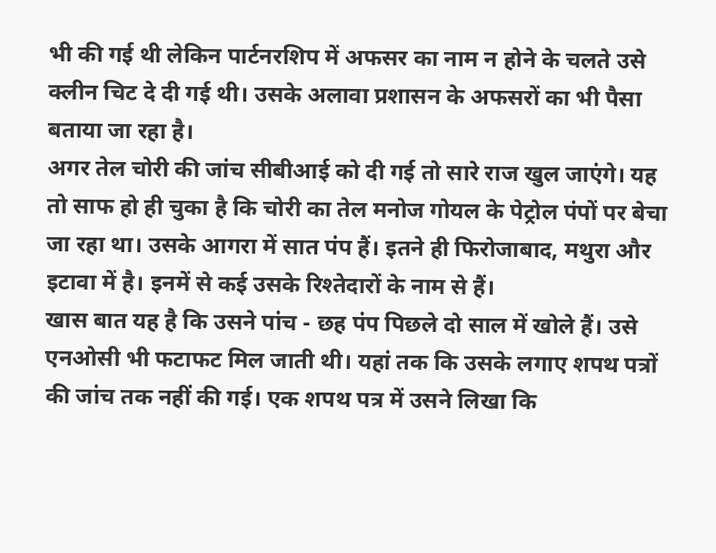भी की गई थी लेकिन पार्टनरशिप में अफसर का नाम न होने के चलते उसे क्लीन चिट दे दी गई थी। उसके अलावा प्रशासन के अफसरों का भी पैसा बताया जा रहा है।
अगर तेल चोरी की जांच सीबीआई को दी गई तो सारे राज खुल जाएंगे। यह तो साफ हो ही चुका है कि चोरी का तेल मनोज गोयल के पेट्रोल पंपों पर बेचा जा रहा था। उसके आगरा में सात पंप हैं। इतने ही फिरोजाबाद, मथुरा और इटावा में है। इनमें से कई उसके रिश्तेदारों के नाम से हैं।
खास बात यह है कि उसने पांच - छह पंप पिछले दो साल में खोले हैं। उसे एनओसी भी फटाफट मिल जाती थी। यहां तक कि उसके लगाए शपथ पत्रों की जांच तक नहीं की गई। एक शपथ पत्र में उसने लिखा कि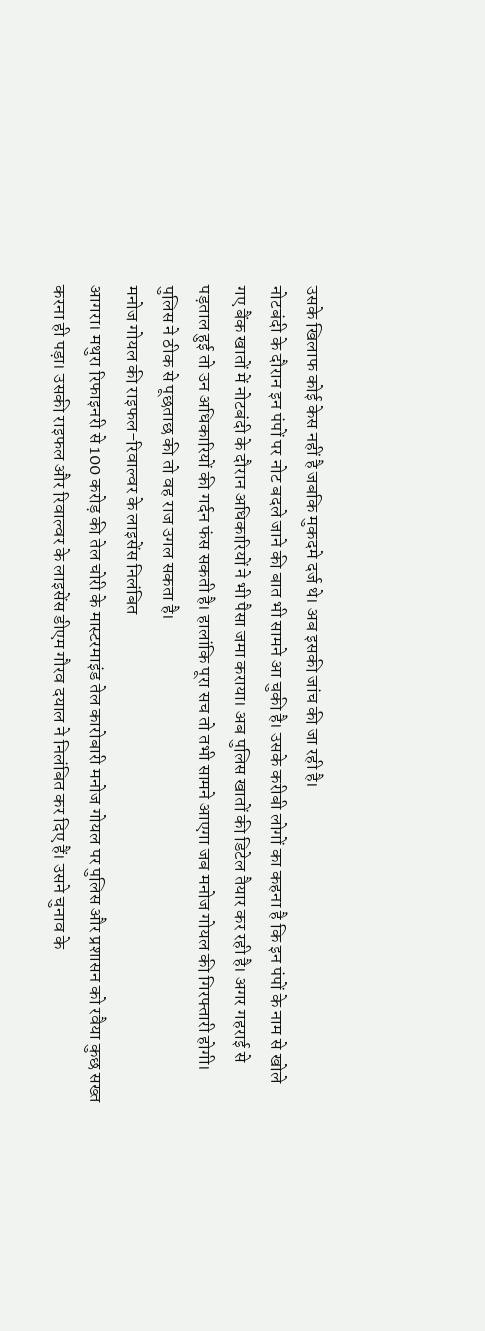उसके खिलाफ कोई केस नहीं है जबकि मुकदमे दर्ज थे। अब इसकी जांच की जा रही है।
नोटबंदी के दौरान इन पंपों पर नोट बदले जाने की बात भी सामने आ चुकी है। उसके करीबी लोगों का कहना है कि इन पंपों के नाम से खोले गए बैंक खातों में नोटबंदी के दौरान अधिकारियों ने भी पैसा जमा कराया। अब पुलिस खातों की डिटेल तैयार कर रही है। अगर गहराई से पड़ताल हुई तो उन अधिकारियों की गर्दन फंस सकती है। हालांकि पूरा सच तो तभी सामने आएगा जब मनोज गोयल की गिरफ्तारी होगी। पुलिस ने ठीक से पूछताछ की तो वह राज उगल सकता है।
मनोज गोयल की राइफल-रिवाल्वर के लाइसेंस निलंबित
आगरा। मथुरा रिफाइनरी से 100 करोड़ की तेल चोरी के मास्टरमाइंड तेल कारोबारी मनोज गोयल पर पुलिस और प्रशासन को रवैया कुछ सख्त करना ही पड़ा। उसकी राइफल और रिवाल्वर के लाइसेंस डीएम गौरव दयाल ने निलंबित कर दिए हैं। उसने चुनाव के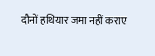दौनों हथियार जमा नहीं कराए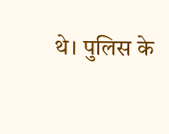थे। पुलिस के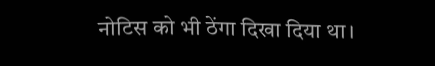नोटिस को भी ठेंगा दिखा दिया था।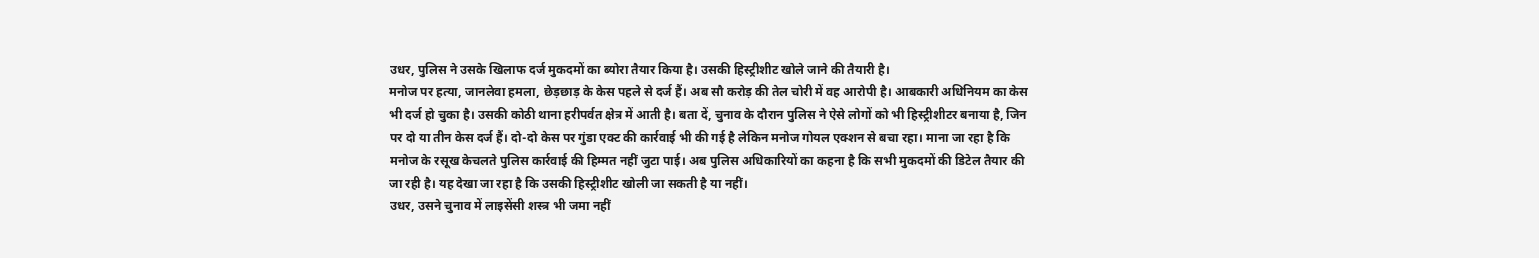उधर, पुलिस ने उसके खिलाफ दर्ज मुकदमों का ब्योरा तैयार किया है। उसकी हिस्ट्रीशीट खोले जाने की तैयारी है।
मनोज पर हत्या, जानलेवा हमला, छेड़छाड़ के केस पहले से दर्ज हैं। अब सौ करोड़ की तेल चोरी में वह आरोपी है। आबकारी अधिनियम का केस भी दर्ज हो चुका है। उसकी कोठी थाना हरीपर्वत क्षेत्र में आती है। बता दें, चुनाव के दौरान पुलिस ने ऐसे लोगों को भी हिस्ट्रीशीटर बनाया है, जिन पर दो या तीन केस दर्ज हैं। दो-दो केस पर गुंडा एक्ट की कार्रवाई भी की गई है लेकिन मनोज गोयल एक्शन से बचा रहा। माना जा रहा है कि मनोज के रसूख केचलते पुलिस कार्रवाई की हिम्मत नहीं जुटा पाई। अब पुलिस अधिकारियों का कहना है कि सभी मुकदमों की डिटेल तैयार की जा रही है। यह देखा जा रहा है कि उसकी हिस्ट्रीशीट खोली जा सकती है या नहीं।
उधर, उसने चुनाव में लाइसेंसी शस्त्र भी जमा नहीं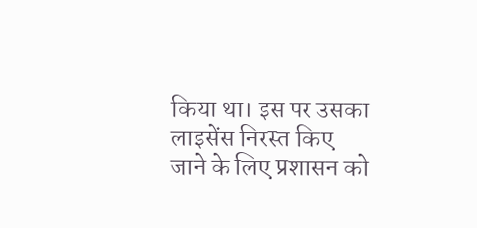किया था। इस पर उसका लाइसेंस निरस्त किए जाने के लिए प्रशासन को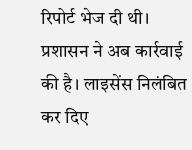रिपोर्ट भेज दी थी। प्रशासन ने अब कार्रवाई की है। लाइसेंस निलंबित कर दिए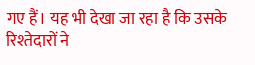गए हैं। यह भी देखा जा रहा है कि उसके रिश्तेदारों ने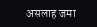असलाह जमा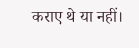कराए थे या नहीं।